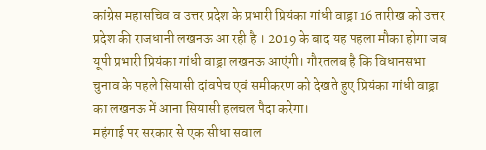कांग्रेस महासचिव व उत्तर प्रदेश के प्रभारी प्रियंका गांधी वाड्रा 16 तारीख को उत्तर प्रदेश की राजधानी लखनऊ आ रही है । 2019 के बाद यह पहला मौका होगा जब यूपी प्रभारी प्रियंका गांधी वाड्रा लखनऊ आएंगी। गौरतलब है कि विधानसभा चुनाव के पहले सियासी दांवपेच एवं समीकरण को देखते हुए प्रियंका गांधी वाड्रा का लखनऊ में आना सियासी हलचल पैदा करेगा।
महंगाई पर सरकार से एक सीधा सवाल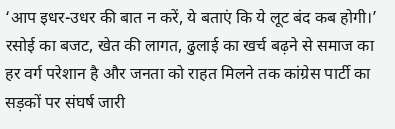‘आप इधर-उधर की बात न करें, ये बताएं कि ये लूट बंद कब होगी।’
रसोई का बजट, खेत की लागत, ढुलाई का खर्च बढ़ने से समाज का हर वर्ग परेशान है और जनता को राहत मिलने तक कांग्रेस पार्टी का सड़कों पर संघर्ष जारी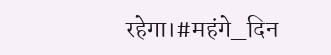रहेगा।#महंगे_दिन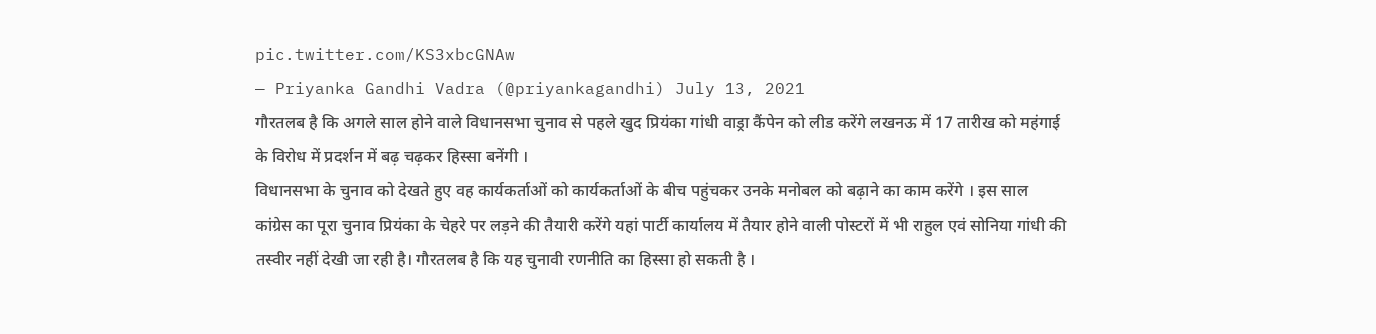pic.twitter.com/KS3xbcGNAw
— Priyanka Gandhi Vadra (@priyankagandhi) July 13, 2021
गौरतलब है कि अगले साल होने वाले विधानसभा चुनाव से पहले खुद प्रियंका गांधी वाड्रा कैंपेन को लीड करेंगे लखनऊ में 17 तारीख को महंगाई के विरोध में प्रदर्शन में बढ़ चढ़कर हिस्सा बनेंगी ।
विधानसभा के चुनाव को देखते हुए वह कार्यकर्ताओं को कार्यकर्ताओं के बीच पहुंचकर उनके मनोबल को बढ़ाने का काम करेंगे । इस साल कांग्रेस का पूरा चुनाव प्रियंका के चेहरे पर लड़ने की तैयारी करेंगे यहां पार्टी कार्यालय में तैयार होने वाली पोस्टरों में भी राहुल एवं सोनिया गांधी की तस्वीर नहीं देखी जा रही है। गौरतलब है कि यह चुनावी रणनीति का हिस्सा हो सकती है ।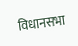विधानसभा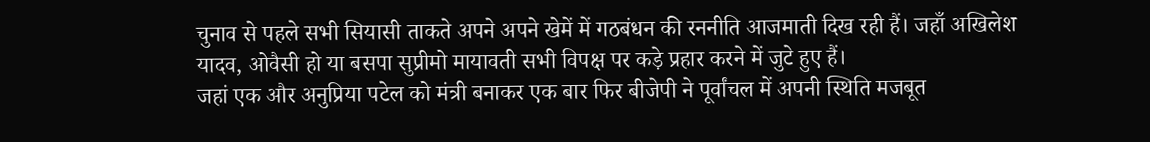चुनाव से पहले सभी सियासी ताकते अपने अपने खेमें में गठबंधन की रननीति आजमाती दिख रही हैं। जहाँ अखिलेश यादव, ओवैसी हो या बसपा सुप्रीमो मायावती सभी विपक्ष पर कड़े प्रहार करने में जुटे हुए हैं।
जहां एक और अनुप्रिया पटेल को मंत्री बनाकर एक बार फिर बीजेपी ने पूर्वांचल में अपनी स्थिति मजबूत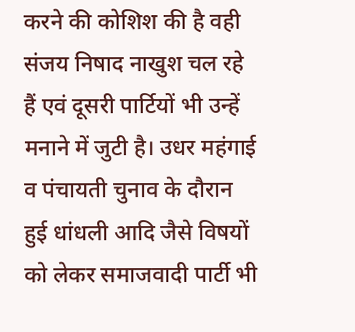करने की कोशिश की है वही संजय निषाद नाखुश चल रहे हैं एवं दूसरी पार्टियों भी उन्हें मनाने में जुटी है। उधर महंगाई व पंचायती चुनाव के दौरान हुई धांधली आदि जैसे विषयों को लेकर समाजवादी पार्टी भी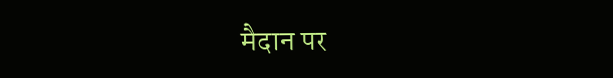मैदान पर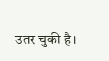उतर चुकी है।